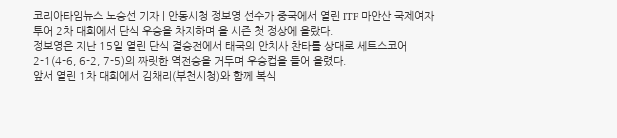코리아타임뉴스 노승선 기자 | 안동시청 정보영 선수가 중국에서 열린 ITF 마안산 국제여자투어 2차 대회에서 단식 우승을 차지하며 올 시즌 첫 정상에 올랐다.
정보영은 지난 15일 열린 단식 결승전에서 태국의 안치사 찬타를 상대로 세트스코어 2-1(4-6, 6-2, 7-5)의 짜릿한 역전승을 거두며 우승컵을 들어 올렸다.
앞서 열린 1차 대회에서 김채리(부천시청)와 함께 복식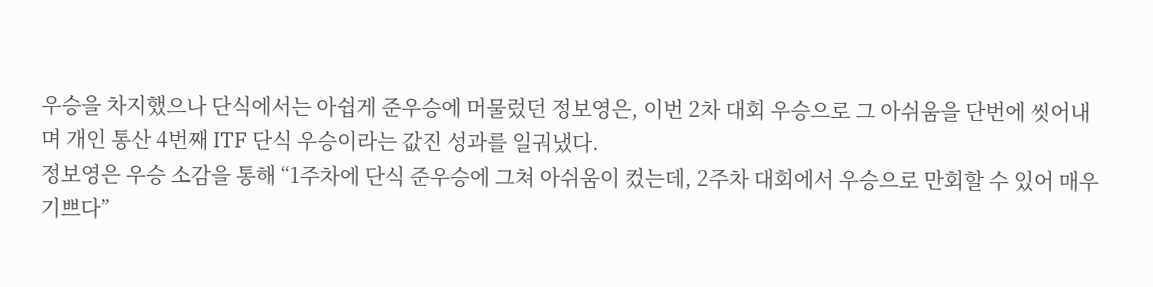우승을 차지했으나 단식에서는 아쉽게 준우승에 머물렀던 정보영은, 이번 2차 대회 우승으로 그 아쉬움을 단번에 씻어내며 개인 통산 4번째 ITF 단식 우승이라는 값진 성과를 일궈냈다.
정보영은 우승 소감을 통해 “1주차에 단식 준우승에 그쳐 아쉬움이 컸는데, 2주차 대회에서 우승으로 만회할 수 있어 매우 기쁘다”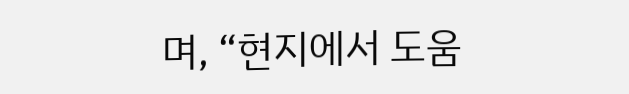며, “현지에서 도움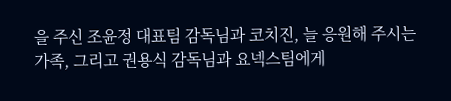을 주신 조윤정 대표팀 감독님과 코치진, 늘 응원해 주시는 가족, 그리고 권용식 감독님과 요넥스팀에게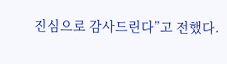진심으로 감사드린다”고 전했다.